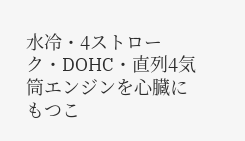水冷・4ストローク・DOHC・直列4気筒エンジンを心臓にもつこ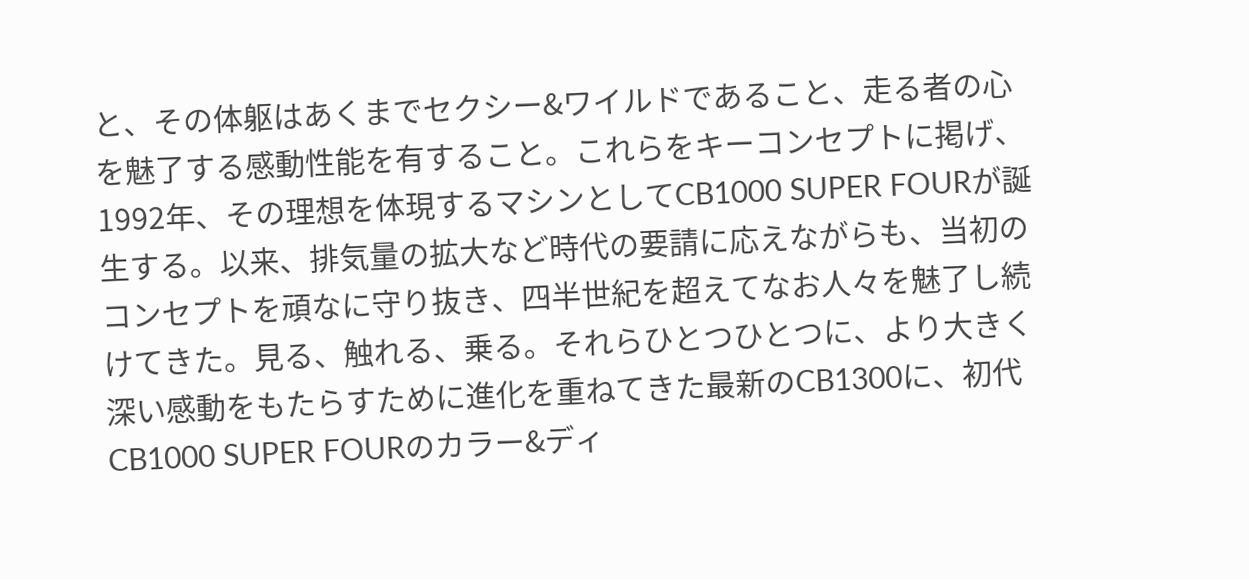と、その体躯はあくまでセクシー&ワイルドであること、走る者の心を魅了する感動性能を有すること。これらをキーコンセプトに掲げ、1992年、その理想を体現するマシンとしてCB1000 SUPER FOURが誕生する。以来、排気量の拡大など時代の要請に応えながらも、当初のコンセプトを頑なに守り抜き、四半世紀を超えてなお人々を魅了し続けてきた。見る、触れる、乗る。それらひとつひとつに、より大きく深い感動をもたらすために進化を重ねてきた最新のCB1300に、初代CB1000 SUPER FOURのカラー&ディ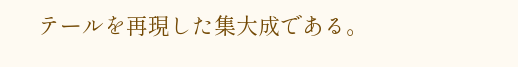テールを再現した集大成である。